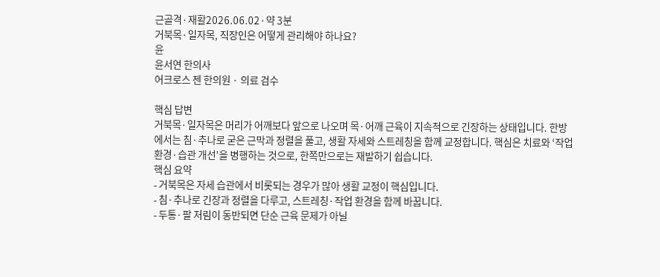근골격·재활2026.06.02·약 3분
거북목·일자목, 직장인은 어떻게 관리해야 하나요?
윤
윤서연 한의사
어크로스 젠 한의원 · 의료 검수

핵심 답변
거북목·일자목은 머리가 어깨보다 앞으로 나오며 목·어깨 근육이 지속적으로 긴장하는 상태입니다. 한방에서는 침·추나로 굳은 근막과 정렬을 풀고, 생활 자세와 스트레칭을 함께 교정합니다. 핵심은 치료와 ‘작업 환경·습관 개선’을 병행하는 것으로, 한쪽만으로는 재발하기 쉽습니다.
핵심 요약
- 거북목은 자세 습관에서 비롯되는 경우가 많아 생활 교정이 핵심입니다.
- 침·추나로 긴장과 정렬을 다루고, 스트레칭·작업 환경을 함께 바꿉니다.
- 두통·팔 저림이 동반되면 단순 근육 문제가 아닐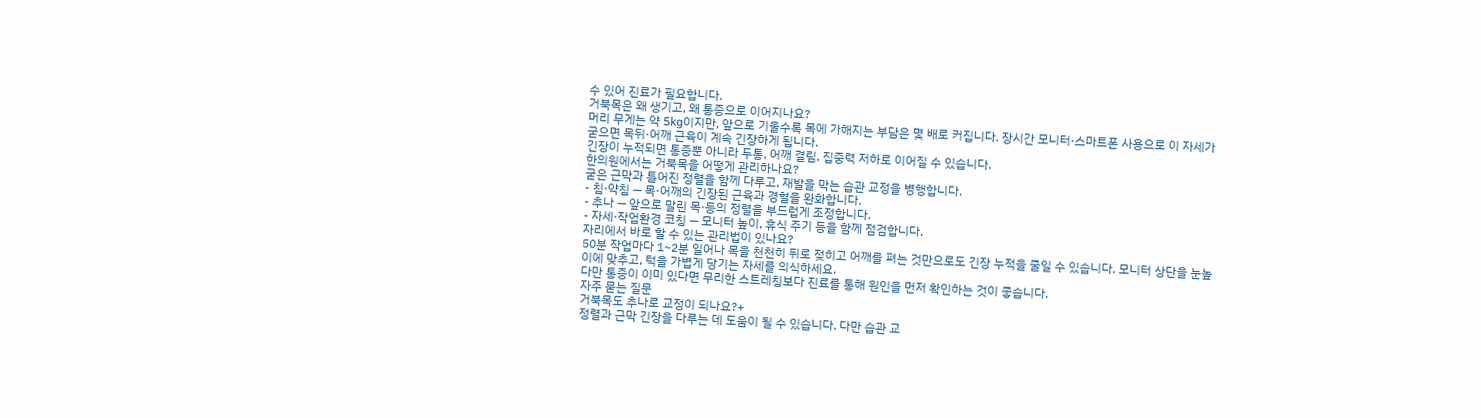수 있어 진료가 필요합니다.
거북목은 왜 생기고, 왜 통증으로 이어지나요?
머리 무게는 약 5kg이지만, 앞으로 기울수록 목에 가해지는 부담은 몇 배로 커집니다. 장시간 모니터·스마트폰 사용으로 이 자세가 굳으면 목뒤·어깨 근육이 계속 긴장하게 됩니다.
긴장이 누적되면 통증뿐 아니라 두통, 어깨 결림, 집중력 저하로 이어질 수 있습니다.
한의원에서는 거북목을 어떻게 관리하나요?
굳은 근막과 틀어진 정렬을 함께 다루고, 재발을 막는 습관 교정을 병행합니다.
- 침·약침 — 목·어깨의 긴장된 근육과 경혈을 완화합니다.
- 추나 — 앞으로 말린 목·등의 정렬을 부드럽게 조정합니다.
- 자세·작업환경 코칭 — 모니터 높이, 휴식 주기 등을 함께 점검합니다.
자리에서 바로 할 수 있는 관리법이 있나요?
50분 작업마다 1~2분 일어나 목을 천천히 뒤로 젖히고 어깨를 펴는 것만으로도 긴장 누적을 줄일 수 있습니다. 모니터 상단을 눈높이에 맞추고, 턱을 가볍게 당기는 자세를 의식하세요.
다만 통증이 이미 있다면 무리한 스트레칭보다 진료를 통해 원인을 먼저 확인하는 것이 좋습니다.
자주 묻는 질문
거북목도 추나로 교정이 되나요?+
정렬과 근막 긴장을 다루는 데 도움이 될 수 있습니다. 다만 습관 교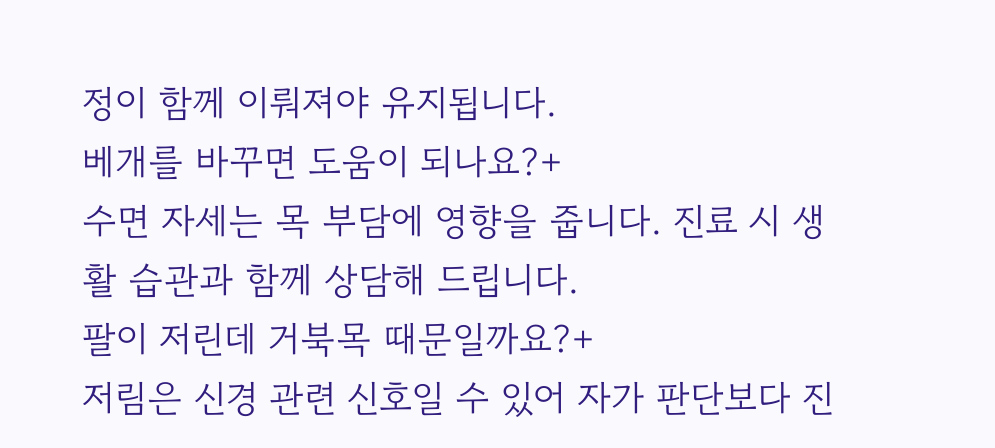정이 함께 이뤄져야 유지됩니다.
베개를 바꾸면 도움이 되나요?+
수면 자세는 목 부담에 영향을 줍니다. 진료 시 생활 습관과 함께 상담해 드립니다.
팔이 저린데 거북목 때문일까요?+
저림은 신경 관련 신호일 수 있어 자가 판단보다 진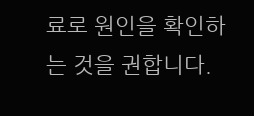료로 원인을 확인하는 것을 권합니다.